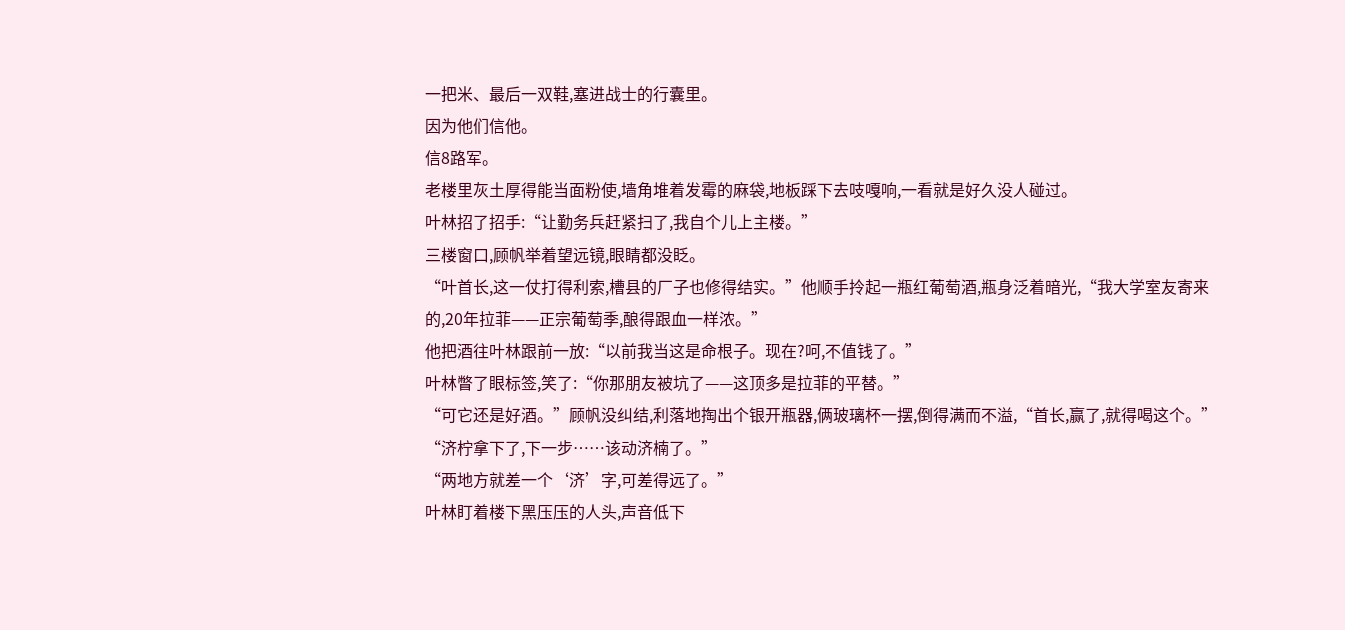一把米、最后一双鞋,塞进战士的行囊里。
因为他们信他。
信8路军。
老楼里灰土厚得能当面粉使,墙角堆着发霉的麻袋,地板踩下去吱嘎响,一看就是好久没人碰过。
叶林招了招手:“让勤务兵赶紧扫了,我自个儿上主楼。”
三楼窗口,顾帆举着望远镜,眼睛都没眨。
“叶首长,这一仗打得利索,槽县的厂子也修得结实。”他顺手拎起一瓶红葡萄酒,瓶身泛着暗光,“我大学室友寄来的,20年拉菲——正宗葡萄季,酿得跟血一样浓。”
他把酒往叶林跟前一放:“以前我当这是命根子。现在?呵,不值钱了。”
叶林瞥了眼标签,笑了:“你那朋友被坑了——这顶多是拉菲的平替。”
“可它还是好酒。”顾帆没纠结,利落地掏出个银开瓶器,俩玻璃杯一摆,倒得满而不溢,“首长,赢了,就得喝这个。”
“济柠拿下了,下一步……该动济楠了。”
“两地方就差一个‘济’字,可差得远了。”
叶林盯着楼下黑压压的人头,声音低下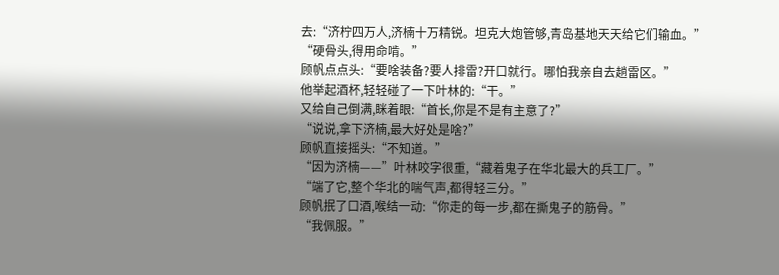去:“济柠四万人,济楠十万精锐。坦克大炮管够,青岛基地天天给它们输血。”
“硬骨头,得用命啃。”
顾帆点点头:“要啥装备?要人排雷?开口就行。哪怕我亲自去趟雷区。”
他举起酒杯,轻轻碰了一下叶林的:“干。”
又给自己倒满,眯着眼:“首长,你是不是有主意了?”
“说说,拿下济楠,最大好处是啥?”
顾帆直接摇头:“不知道。”
“因为济楠——”叶林咬字很重,“藏着鬼子在华北最大的兵工厂。”
“端了它,整个华北的喘气声,都得轻三分。”
顾帆抿了口酒,喉结一动:“你走的每一步,都在撕鬼子的筋骨。”
“我佩服。”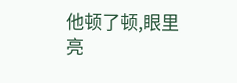他顿了顿,眼里亮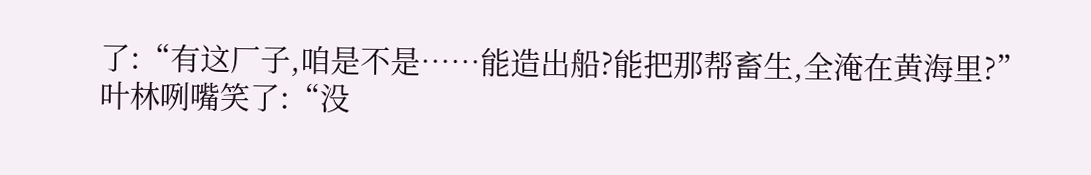了:“有这厂子,咱是不是……能造出船?能把那帮畜生,全淹在黄海里?”
叶林咧嘴笑了:“没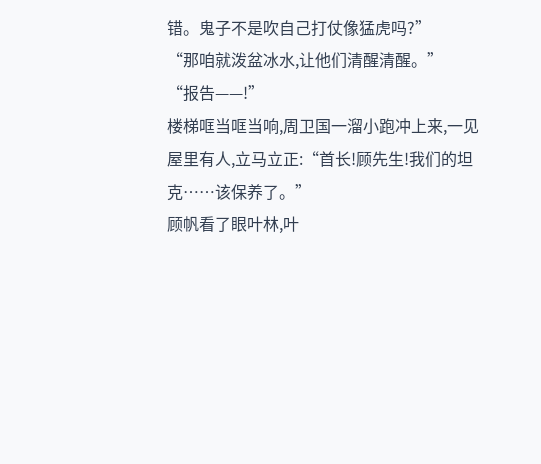错。鬼子不是吹自己打仗像猛虎吗?”
“那咱就泼盆冰水,让他们清醒清醒。”
“报告——!”
楼梯哐当哐当响,周卫国一溜小跑冲上来,一见屋里有人,立马立正:“首长!顾先生!我们的坦克……该保养了。”
顾帆看了眼叶林,叶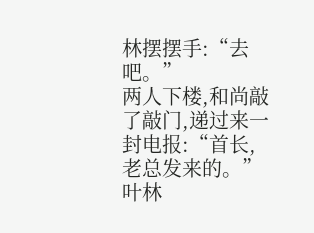林摆摆手:“去吧。”
两人下楼,和尚敲了敲门,递过来一封电报:“首长,老总发来的。”
叶林